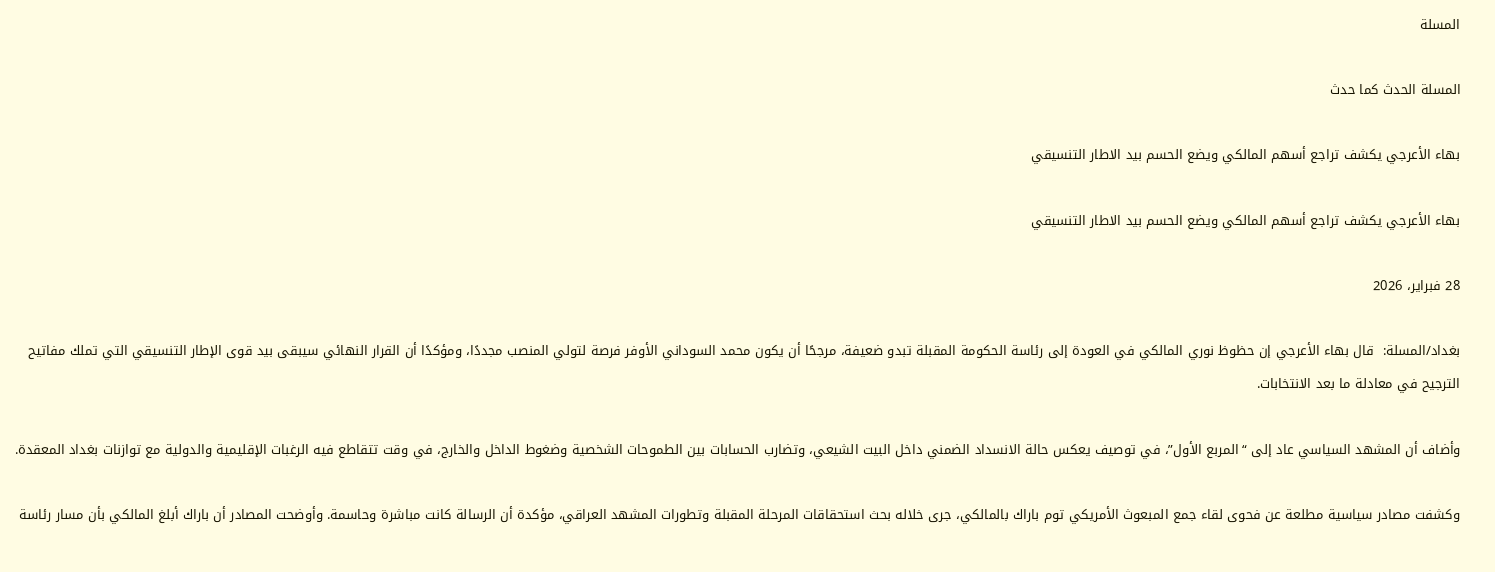المسلة

المسلة الحدث كما حدث

بهاء الأعرجي يكشف تراجع أسهم المالكي ويضع الحسم بيد الاطار التنسيقي

بهاء الأعرجي يكشف تراجع أسهم المالكي ويضع الحسم بيد الاطار التنسيقي

28 فبراير، 2026

بغداد/المسلة:  قال بهاء الأعرجي إن حظوظ نوري المالكي في العودة إلى رئاسة الحكومة المقبلة تبدو ضعيفة، مرجحًا أن يكون محمد السوداني الأوفر فرصة لتولي المنصب مجددًا، ومؤكدًا أن القرار النهائي سيبقى بيد قوى الإطار التنسيقي التي تملك مفاتيح الترجيح في معادلة ما بعد الانتخابات.

وأضاف أن المشهد السياسي عاد إلى “المربع الأول”، في توصيف يعكس حالة الانسداد الضمني داخل البيت الشيعي، وتضارب الحسابات بين الطموحات الشخصية وضغوط الداخل والخارج، في وقت تتقاطع فيه الرغبات الإقليمية والدولية مع توازنات بغداد المعقدة.

وكشفت مصادر سياسية مطلعة عن فحوى لقاء جمع المبعوث الأمريكي توم باراك بالمالكي، جرى خلاله بحث استحقاقات المرحلة المقبلة وتطورات المشهد العراقي، مؤكدة أن الرسالة كانت مباشرة وحاسمة. وأوضحت المصادر أن باراك أبلغ المالكي بأن مسار رئاسة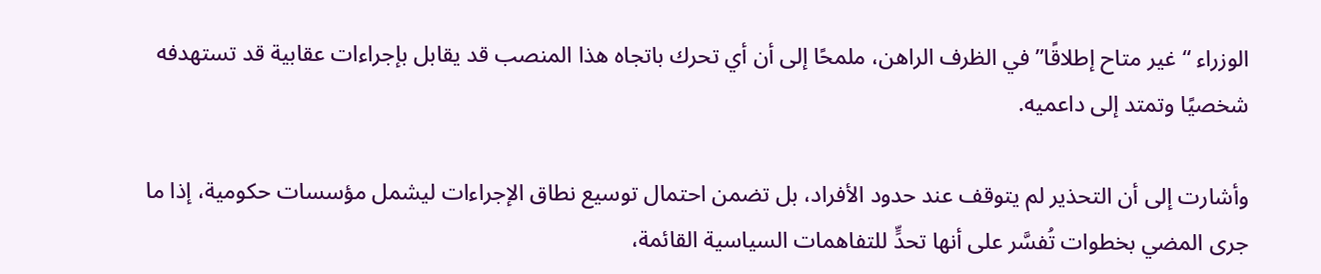الوزراء “غير متاح إطلاقًا” في الظرف الراهن، ملمحًا إلى أن أي تحرك باتجاه هذا المنصب قد يقابل بإجراءات عقابية قد تستهدفه شخصيًا وتمتد إلى داعميه.

وأشارت إلى أن التحذير لم يتوقف عند حدود الأفراد، بل تضمن احتمال توسيع نطاق الإجراءات ليشمل مؤسسات حكومية، إذا ما جرى المضي بخطوات تُفسَّر على أنها تحدٍّ للتفاهمات السياسية القائمة،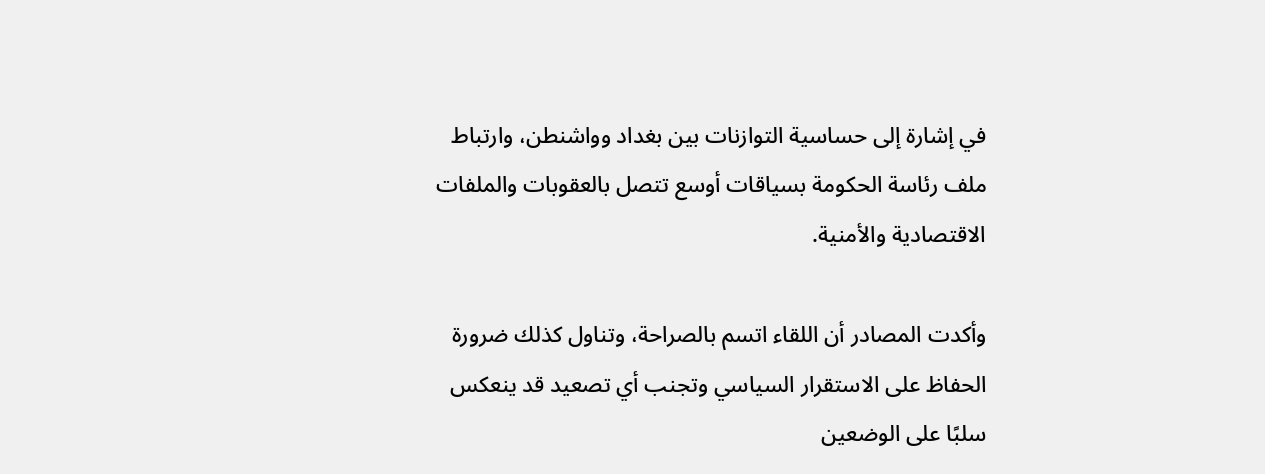في إشارة إلى حساسية التوازنات بين بغداد وواشنطن، وارتباط ملف رئاسة الحكومة بسياقات أوسع تتصل بالعقوبات والملفات الاقتصادية والأمنية.

وأكدت المصادر أن اللقاء اتسم بالصراحة، وتناول كذلك ضرورة الحفاظ على الاستقرار السياسي وتجنب أي تصعيد قد ينعكس سلبًا على الوضعين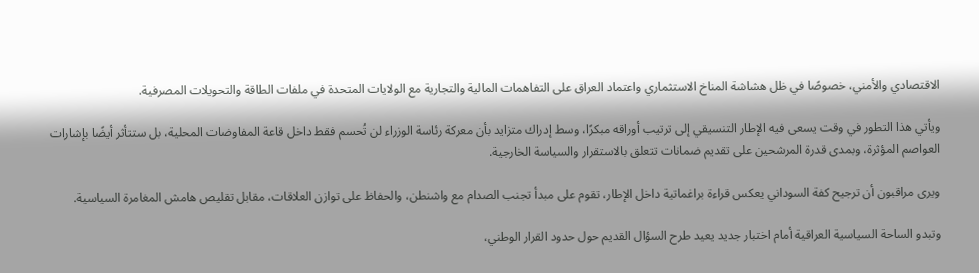الاقتصادي والأمني، خصوصًا في ظل هشاشة المناخ الاستثماري واعتماد العراق على التفاهمات المالية والتجارية مع الولايات المتحدة في ملفات الطاقة والتحويلات المصرفية.

ويأتي هذا التطور في وقت يسعى فيه الإطار التنسيقي إلى ترتيب أوراقه مبكرًا، وسط إدراك متزايد بأن معركة رئاسة الوزراء لن تُحسم فقط داخل قاعة المفاوضات المحلية، بل ستتأثر أيضًا بإشارات العواصم المؤثرة، وبمدى قدرة المرشحين على تقديم ضمانات تتعلق بالاستقرار والسياسة الخارجية.

ويرى مراقبون أن ترجيح كفة السوداني يعكس قراءة براغماتية داخل الإطار، تقوم على مبدأ تجنب الصدام مع واشنطن، والحفاظ على توازن العلاقات، مقابل تقليص هامش المغامرة السياسية.

وتبدو الساحة السياسية العراقية أمام اختبار جديد يعيد طرح السؤال القديم حول حدود القرار الوطني،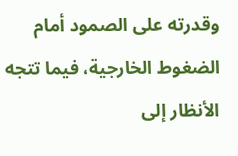وقدرته على الصمود أمام الضغوط الخارجية، فيما تتجه الأنظار إلى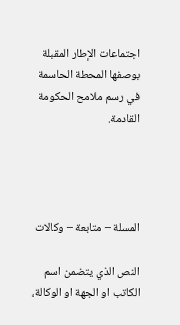اجتماعات الإطار المقبلة بوصفها المحطة الحاسمة في رسم ملامح الحكومة القادمة.




المسلة – متابعة – وكالات

النص الذي يتضمن اسم الكاتب او الجهة او الوكالة،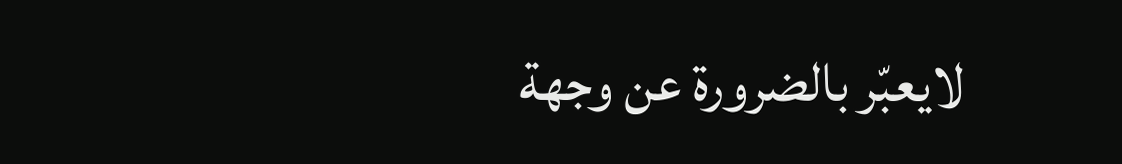لايعبّر بالضرورة عن وجهة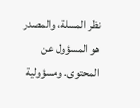نظر المسلة، والمصدر هو المسؤول عن المحتوى. ومسؤولية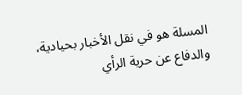المسلة هو في نقل الأخبار بحيادية، والدفاع عن حرية الرأي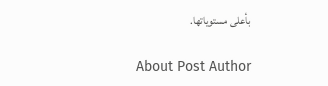بأعلى مستوياتها.

About Post Author